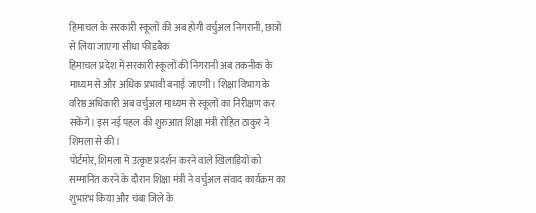हिमाचल के सरकारी स्कूलों की अब होगी वर्चुअल निगरानी, छात्रों से लिया जाएगा सीधा फीडबैक
हिमाचल प्रदेश में सरकारी स्कूलों की निगरानी अब तकनीक के माध्यम से और अधिक प्रभावी बनाई जाएगी। शिक्षा विभाग के वरिष्ठ अधिकारी अब वर्चुअल माध्यम से स्कूलों का निरीक्षण कर सकेंगे। इस नई पहल की शुरुआत शिक्षा मंत्री रोहित ठाकुर ने शिमला से की।
पोर्टमोर, शिमला में उत्कृष्ट प्रदर्शन करने वाले खिलाड़ियों को सम्मानित करने के दौरान शिक्षा मंत्री ने वर्चुअल संवाद कार्यक्रम का शुभारंभ किया और चंबा जिले के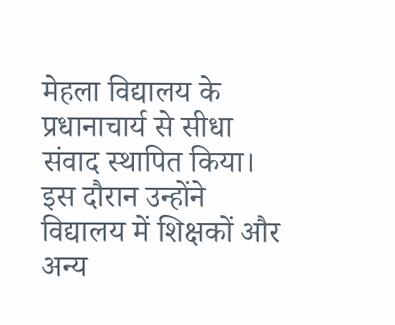मेहला विद्यालय के प्रधानाचार्य से सीधा संवाद स्थापित किया। इस दौरान उन्होंने विद्यालय में शिक्षकों और अन्य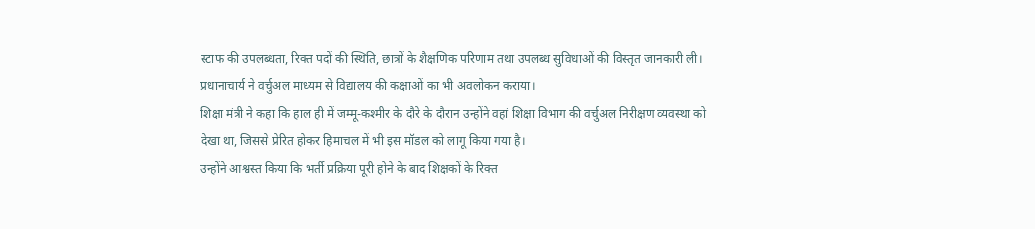स्टाफ की उपलब्धता, रिक्त पदों की स्थिति, छात्रों के शैक्षणिक परिणाम तथा उपलब्ध सुविधाओं की विस्तृत जानकारी ली। प्रधानाचार्य ने वर्चुअल माध्यम से विद्यालय की कक्षाओं का भी अवलोकन कराया।
शिक्षा मंत्री ने कहा कि हाल ही में जम्मू-कश्मीर के दौरे के दौरान उन्होंने वहां शिक्षा विभाग की वर्चुअल निरीक्षण व्यवस्था को देखा था, जिससे प्रेरित होकर हिमाचल में भी इस मॉडल को लागू किया गया है।
उन्होंने आश्वस्त किया कि भर्ती प्रक्रिया पूरी होने के बाद शिक्षकों के रिक्त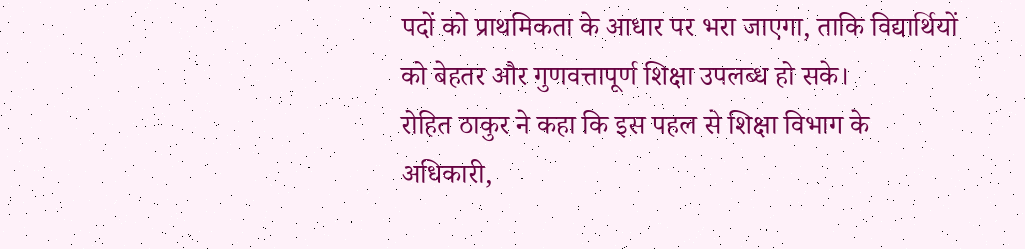पदों को प्राथमिकता के आधार पर भरा जाएगा, ताकि विद्यार्थियों को बेहतर और गुणवत्तापूर्ण शिक्षा उपलब्ध हो सके।
रोहित ठाकुर ने कहा कि इस पहल से शिक्षा विभाग के अधिकारी,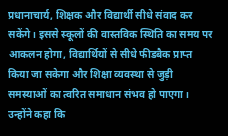प्रधानाचार्य, शिक्षक और विद्यार्थी सीधे संवाद कर सकेंगे। इससे स्कूलों की वास्तविक स्थिति का समय पर आकलन होगा, विद्यार्थियों से सीधे फीडबैक प्राप्त किया जा सकेगा और शिक्षा व्यवस्था से जुड़ी समस्याओं का त्वरित समाधान संभव हो पाएगा। उन्होंने कहा कि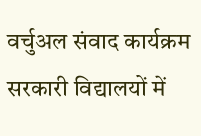वर्चुअल संवाद कार्यक्रम सरकारी विद्यालयों में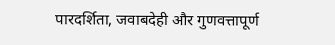पारदर्शिता, जवाबदेही और गुणवत्तापूर्ण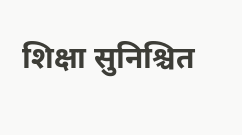शिक्षा सुनिश्चित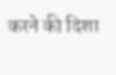करने की दिशा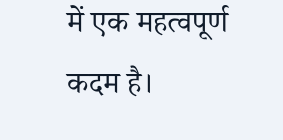में एक महत्वपूर्ण कदम है।